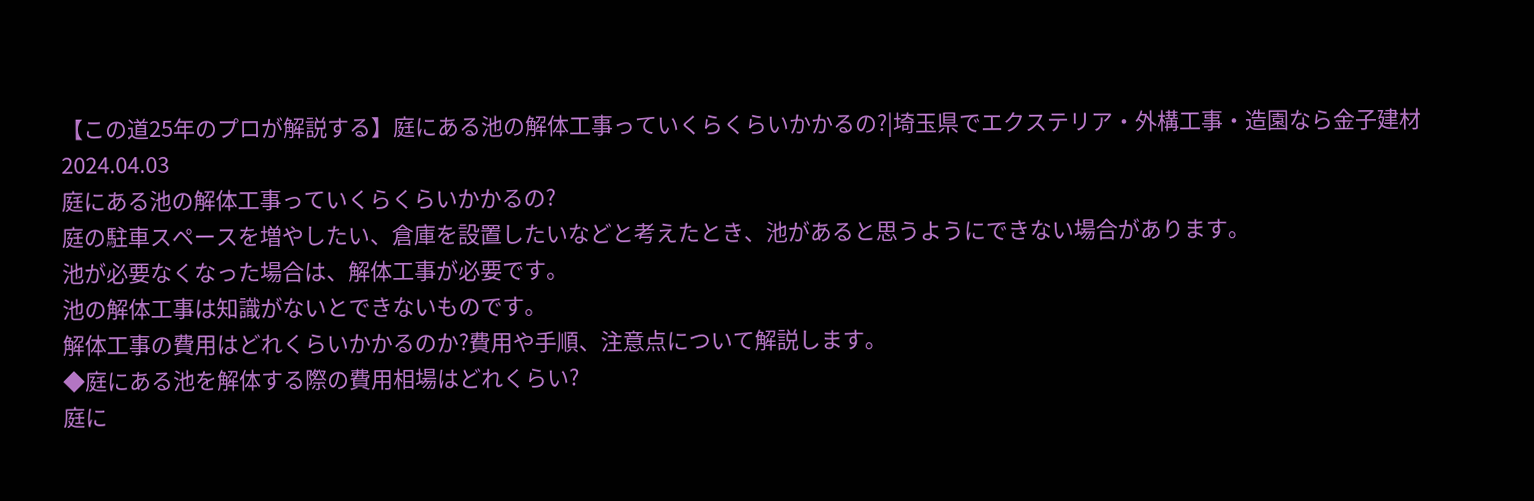【この道25年のプロが解説する】庭にある池の解体工事っていくらくらいかかるの?|埼玉県でエクステリア・外構工事・造園なら金子建材
2024.04.03
庭にある池の解体工事っていくらくらいかかるの?
庭の駐車スペースを増やしたい、倉庫を設置したいなどと考えたとき、池があると思うようにできない場合があります。
池が必要なくなった場合は、解体工事が必要です。
池の解体工事は知識がないとできないものです。
解体工事の費用はどれくらいかかるのか?費用や手順、注意点について解説します。
◆庭にある池を解体する際の費用相場はどれくらい?
庭に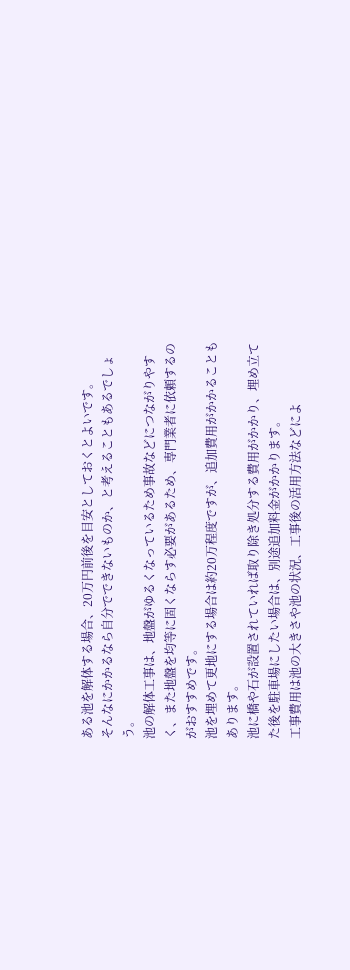ある池を解体する場合、20万円前後を目安としておくとよいです。
そんなにかかるなら自分でできないものか、と考えることもあるでしょう。
池の解体工事は、地盤がゆるくなっているため事故などにつながりやすく、また地盤を均等に固くならす必要があるため、専門業者に依頼するのがおすすめです。
池を埋めて更地にする場合は約20万程度ですが、追加費用がかかることもあります。
池に橋や石が設置されていれば取り除き処分する費用がかかり、埋め立てた後を駐車場にしたい場合は、別途追加料金がかかります。
工事費用は池の大きさや池の状況、工事後の活用方法などによ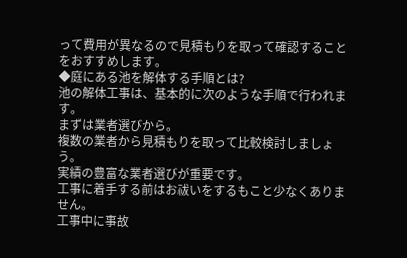って費用が異なるので見積もりを取って確認することをおすすめします。
◆庭にある池を解体する手順とは?
池の解体工事は、基本的に次のような手順で行われます。
まずは業者選びから。
複数の業者から見積もりを取って比較検討しましょう。
実績の豊富な業者選びが重要です。
工事に着手する前はお祓いをするもこと少なくありません。
工事中に事故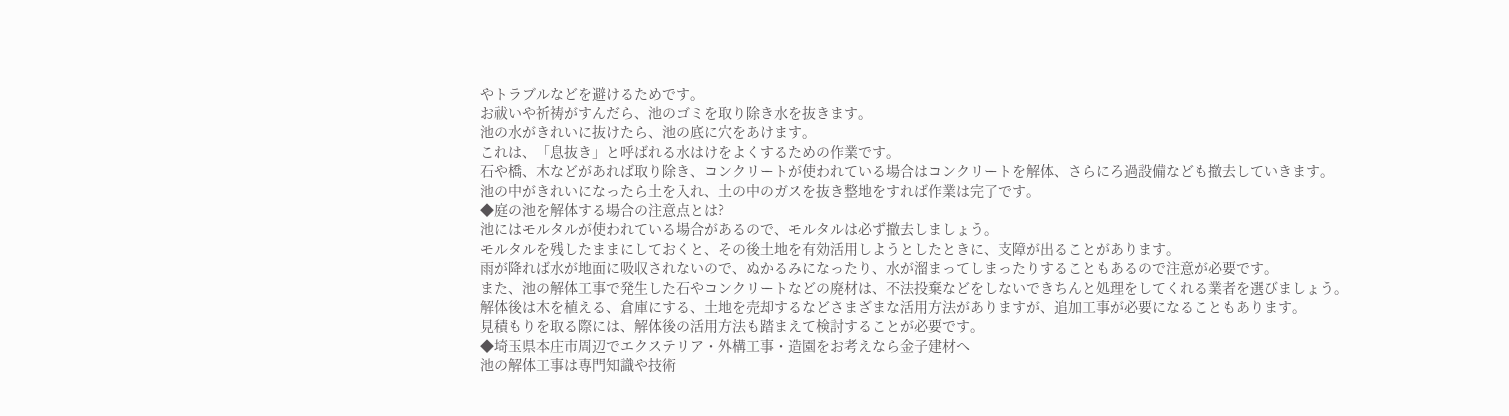やトラブルなどを避けるためです。
お祓いや祈祷がすんだら、池のゴミを取り除き水を抜きます。
池の水がきれいに抜けたら、池の底に穴をあけます。
これは、「息抜き」と呼ばれる水はけをよくするための作業です。
石や橋、木などがあれば取り除き、コンクリートが使われている場合はコンクリートを解体、さらにろ過設備なども撤去していきます。
池の中がきれいになったら土を入れ、土の中のガスを抜き整地をすれば作業は完了です。
◆庭の池を解体する場合の注意点とは?
池にはモルタルが使われている場合があるので、モルタルは必ず撤去しましょう。
モルタルを残したままにしておくと、その後土地を有効活用しようとしたときに、支障が出ることがあります。
雨が降れば水が地面に吸収されないので、ぬかるみになったり、水が溜まってしまったりすることもあるので注意が必要です。
また、池の解体工事で発生した石やコンクリートなどの廃材は、不法投棄などをしないできちんと処理をしてくれる業者を選びましょう。
解体後は木を植える、倉庫にする、土地を売却するなどさまざまな活用方法がありますが、追加工事が必要になることもあります。
見積もりを取る際には、解体後の活用方法も踏まえて検討することが必要です。
◆埼玉県本庄市周辺でエクステリア・外構工事・造園をお考えなら金子建材へ
池の解体工事は専門知識や技術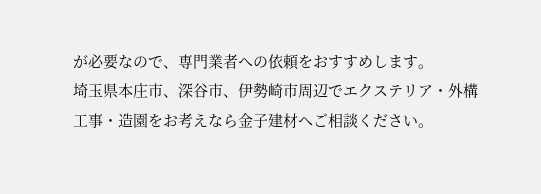が必要なので、専門業者への依頼をおすすめします。
埼玉県本庄市、深谷市、伊勢崎市周辺でエクステリア・外構工事・造園をお考えなら金子建材へご相談ください。